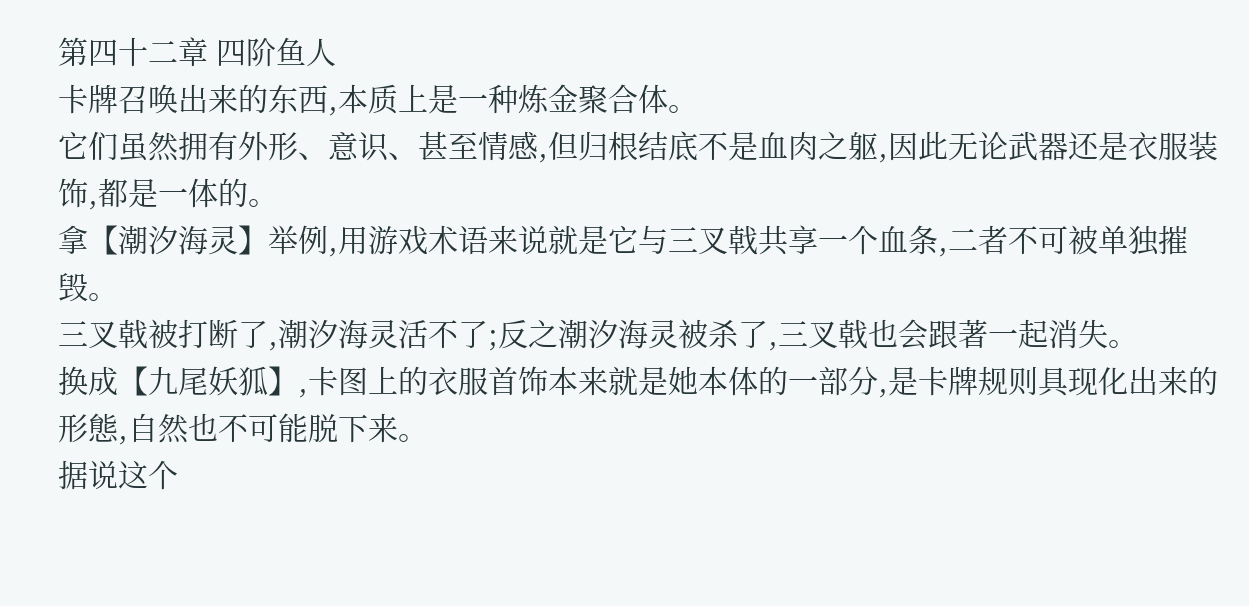第四十二章 四阶鱼人
卡牌召唤出来的东西,本质上是一种炼金聚合体。
它们虽然拥有外形、意识、甚至情感,但归根结底不是血肉之躯,因此无论武器还是衣服装饰,都是一体的。
拿【潮汐海灵】举例,用游戏术语来说就是它与三叉戟共享一个血条,二者不可被单独摧毁。
三叉戟被打断了,潮汐海灵活不了;反之潮汐海灵被杀了,三叉戟也会跟著一起消失。
换成【九尾妖狐】,卡图上的衣服首饰本来就是她本体的一部分,是卡牌规则具现化出来的形態,自然也不可能脱下来。
据说这个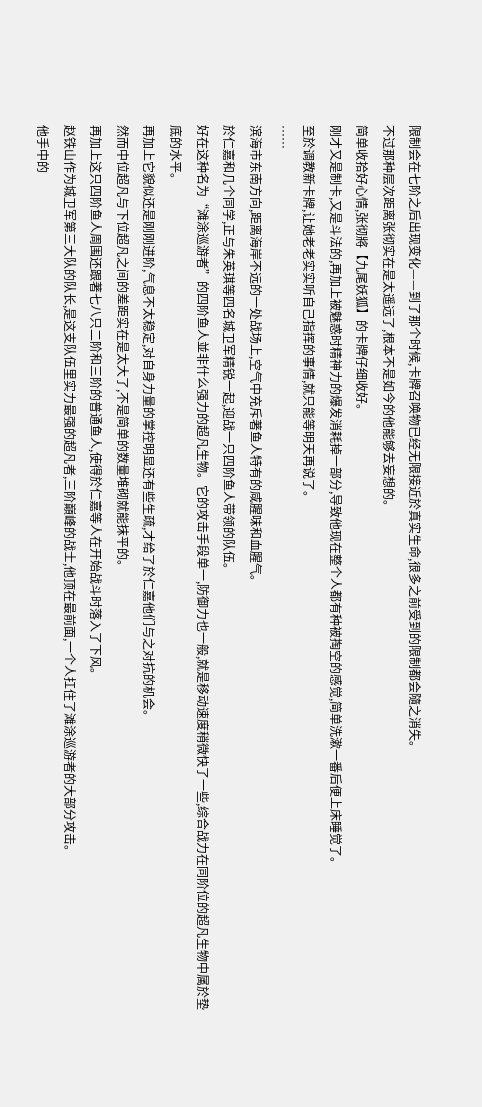限制会在七阶之后出现变化——到了那个时候,卡牌召唤物已经无限接近於真实生命,很多之前受到的限制都会隨之消失。
不过那种层次距离张彻实在是太遥远了,根本不是如今的他能够去妄想的。
简单收拾好心情,张彻將【九尾妖狐】的卡牌仔细收好。
刚才又是制卡,又是斗法的,再加上被魅惑时精神力的爆发消耗掉一部分,导致他现在整个人都有种被掏空的感觉,简单洗漱一番后便上床睡觉了。
至於调教新卡牌,让她老老实实听自己指挥的事情,就只能等明天再说了。
……
滨海市东南方向,距离海岸不远的一处战场上,空气中充斥著鱼人特有的咸腥味和血腥气。
於仁嘉和几个同学,正与朱英琪等四名城卫军精锐一起,迎战一只四阶鱼人带领的队伍。
好在这种名为“滩涂巡游者”的四阶鱼人並非什么强力的超凡生物。它的攻击手段单一,防御力也一般,就是移动速度稍微快了一些,综合战力在同阶位的超凡生物中属於垫底的水平。
再加上它貌似还是刚刚进阶,气息不太稳定,对自身力量的掌控明显还有些生疏,才给了於仁嘉他们与之对抗的机会。
然而中位超凡与下位超凡之间的差距实在是太大了,不是简单的数量堆砌就能抹平的。
再加上这只四阶鱼人周围还跟著七八只二阶和三阶的普通鱼人,使得於仁嘉等人在开始战斗时落入了下风。
赵铁山作为城卫军第三大队的队长,是这支队伍里实力最强的超凡者,三阶巔峰的战士,他顶在最前面,一个人扛住了滩涂巡游者的大部分攻击。
他手中的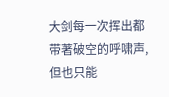大剑每一次挥出都带著破空的呼啸声,但也只能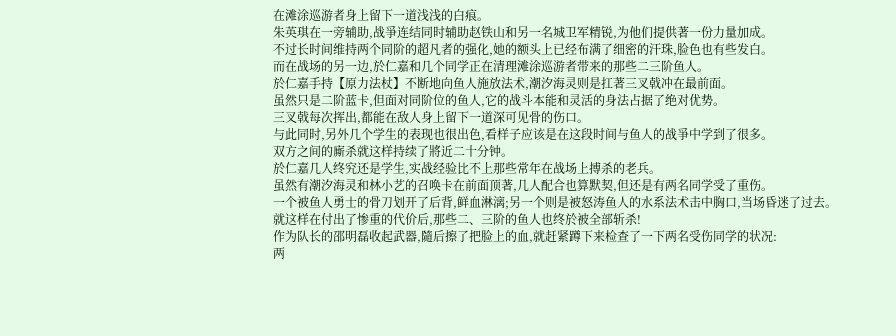在滩涂巡游者身上留下一道浅浅的白痕。
朱英琪在一旁辅助,战爭连结同时辅助赵铁山和另一名城卫军精锐,为他们提供著一份力量加成。
不过长时间维持两个同阶的超凡者的强化,她的额头上已经布满了细密的汗珠,脸色也有些发白。
而在战场的另一边,於仁嘉和几个同学正在清理滩涂巡游者带来的那些二三阶鱼人。
於仁嘉手持【原力法杖】不断地向鱼人施放法术,潮汐海灵则是扛著三叉戟冲在最前面。
虽然只是二阶蓝卡,但面对同阶位的鱼人,它的战斗本能和灵活的身法占据了绝对优势。
三叉戟每次挥出,都能在敌人身上留下一道深可见骨的伤口。
与此同时,另外几个学生的表现也很出色,看样子应该是在这段时间与鱼人的战爭中学到了很多。
双方之间的廝杀就这样持续了將近二十分钟。
於仁嘉几人终究还是学生,实战经验比不上那些常年在战场上搏杀的老兵。
虽然有潮汐海灵和林小艺的召唤卡在前面顶著,几人配合也算默契,但还是有两名同学受了重伤。
一个被鱼人勇士的骨刀划开了后背,鲜血淋漓;另一个则是被怒涛鱼人的水系法术击中胸口,当场昏迷了过去。
就这样在付出了惨重的代价后,那些二、三阶的鱼人也终於被全部斩杀!
作为队长的邵明磊收起武器,隨后擦了把脸上的血,就赶紧蹲下来检查了一下两名受伤同学的状况:
两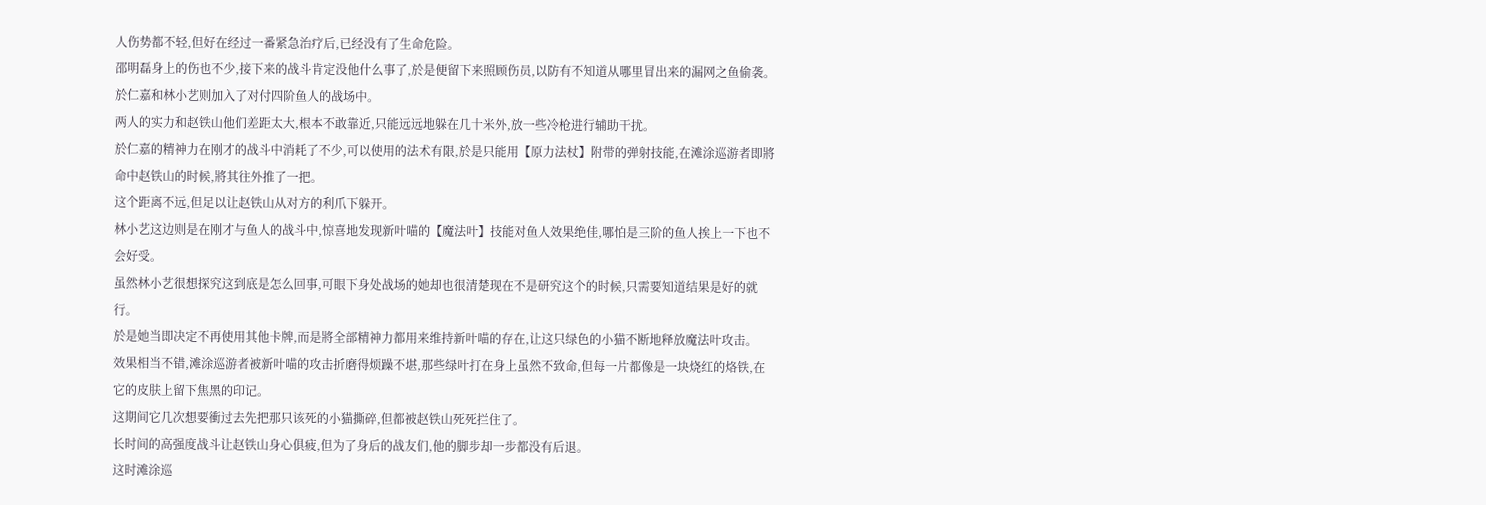人伤势都不轻,但好在经过一番紧急治疗后,已经没有了生命危险。
邵明磊身上的伤也不少,接下来的战斗肯定没他什么事了,於是便留下来照顾伤员,以防有不知道从哪里冒出来的漏网之鱼偷袭。
於仁嘉和林小艺则加入了对付四阶鱼人的战场中。
两人的实力和赵铁山他们差距太大,根本不敢靠近,只能远远地躲在几十米外,放一些冷枪进行辅助干扰。
於仁嘉的精神力在刚才的战斗中消耗了不少,可以使用的法术有限,於是只能用【原力法杖】附带的弹射技能,在滩涂巡游者即將命中赵铁山的时候,將其往外推了一把。
这个距离不远,但足以让赵铁山从对方的利爪下躲开。
林小艺这边则是在刚才与鱼人的战斗中,惊喜地发现新叶喵的【魔法叶】技能对鱼人效果绝佳,哪怕是三阶的鱼人挨上一下也不会好受。
虽然林小艺很想探究这到底是怎么回事,可眼下身处战场的她却也很清楚现在不是研究这个的时候,只需要知道结果是好的就行。
於是她当即决定不再使用其他卡牌,而是將全部精神力都用来维持新叶喵的存在,让这只绿色的小猫不断地释放魔法叶攻击。
效果相当不错,滩涂巡游者被新叶喵的攻击折磨得烦躁不堪,那些绿叶打在身上虽然不致命,但每一片都像是一块烧红的烙铁,在它的皮肤上留下焦黑的印记。
这期间它几次想要衝过去先把那只该死的小猫撕碎,但都被赵铁山死死拦住了。
长时间的高强度战斗让赵铁山身心俱疲,但为了身后的战友们,他的脚步却一步都没有后退。
这时滩涂巡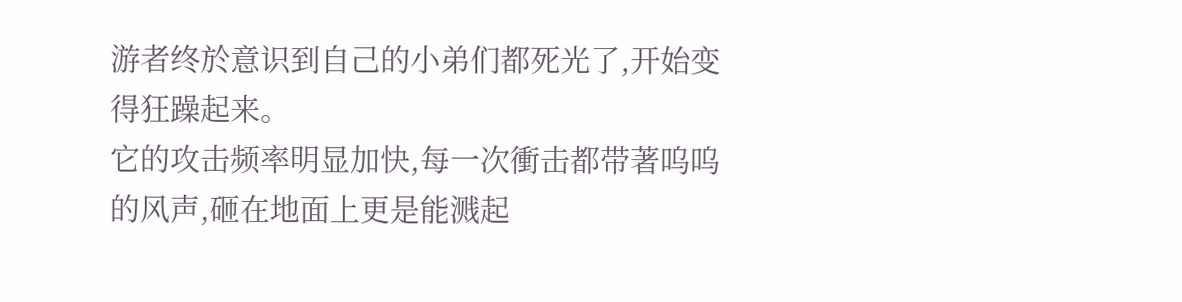游者终於意识到自己的小弟们都死光了,开始变得狂躁起来。
它的攻击频率明显加快,每一次衝击都带著呜呜的风声,砸在地面上更是能溅起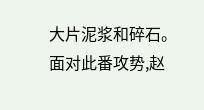大片泥浆和碎石。
面对此番攻势,赵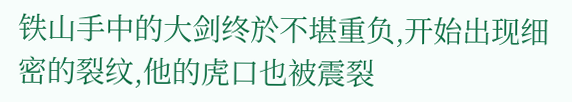铁山手中的大剑终於不堪重负,开始出现细密的裂纹,他的虎口也被震裂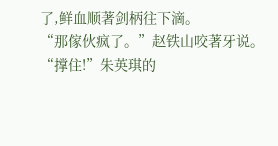了,鲜血顺著剑柄往下滴。
“那傢伙疯了。”赵铁山咬著牙说。
“撑住!”朱英琪的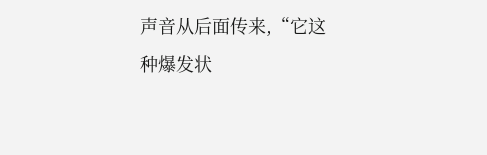声音从后面传来,“它这种爆发状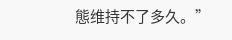態维持不了多久。”